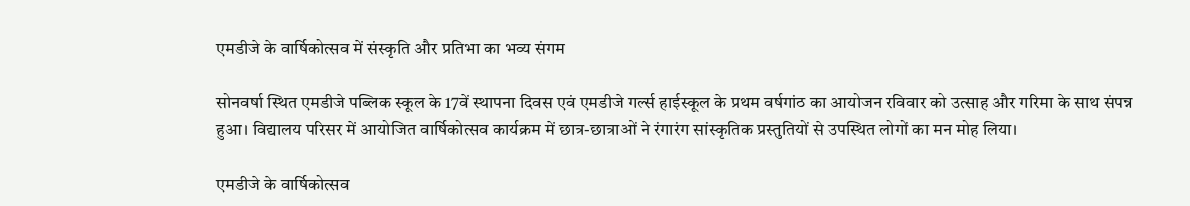एमडीजे के वार्षिकोत्सव में संस्कृति और प्रतिभा का भव्य संगम

सोनवर्षा स्थित एमडीजे पब्लिक स्कूल के 17वें स्थापना दिवस एवं एमडीजे गर्ल्स हाईस्कूल के प्रथम वर्षगांठ का आयोजन रविवार को उत्साह और गरिमा के साथ संपन्न हुआ। विद्यालय परिसर में आयोजित वार्षिकोत्सव कार्यक्रम में छात्र-छात्राओं ने रंगारंग सांस्कृतिक प्रस्तुतियों से उपस्थित लोगों का मन मोह लिया।

एमडीजे के वार्षिकोत्सव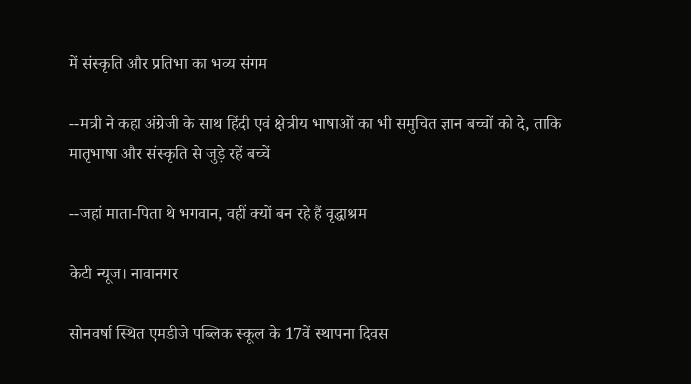में संस्कृति और प्रतिभा का भव्य संगम

--मत्री ने कहा अंग्रेजी के साथ हिंदी एवं क्षेत्रीय भाषाओं का भी समुचित ज्ञान बच्चों को दे, ताकि मातृभाषा और संस्कृति से जुड़े रहें बच्चें

--जहां माता-पिता थे भगवान, वहीं क्यों बन रहे हैं वृद्धाश्रम

केटी न्यूज। नावानगर

सोनवर्षा स्थित एमडीजे पब्लिक स्कूल के 17वें स्थापना दिवस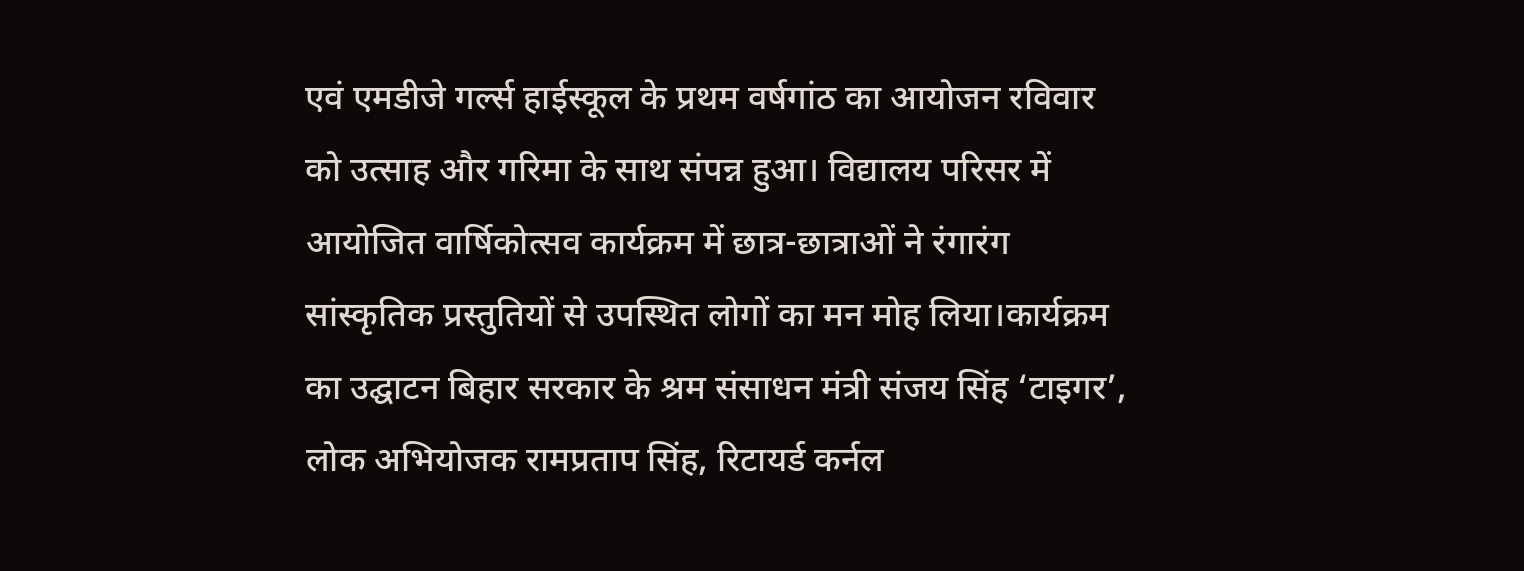एवं एमडीजे गर्ल्स हाईस्कूल के प्रथम वर्षगांठ का आयोजन रविवार को उत्साह और गरिमा के साथ संपन्न हुआ। विद्यालय परिसर में आयोजित वार्षिकोत्सव कार्यक्रम में छात्र-छात्राओं ने रंगारंग सांस्कृतिक प्रस्तुतियों से उपस्थित लोगों का मन मोह लिया।कार्यक्रम का उद्घाटन बिहार सरकार के श्रम संसाधन मंत्री संजय सिंह ‘टाइगर’, लोक अभियोजक रामप्रताप सिंह, रिटायर्ड कर्नल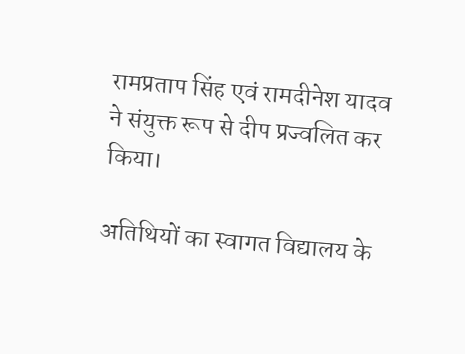रामप्रताप सिंह एवं रामदीनेश यादव ने संयुक्त रूप से दीप प्रज्वलित कर किया।

अतिथियों का स्वागत विद्यालय के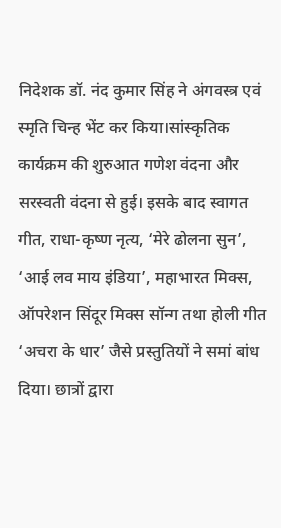निदेशक डॉ. नंद कुमार सिंह ने अंगवस्त्र एवं स्मृति चिन्ह भेंट कर किया।सांस्कृतिक कार्यक्रम की शुरुआत गणेश वंदना और सरस्वती वंदना से हुई। इसके बाद स्वागत गीत, राधा-कृष्ण नृत्य, ‘मेरे ढोलना सुन’, ‘आई लव माय इंडिया’, महाभारत मिक्स, ऑपरेशन सिंदूर मिक्स सॉन्ग तथा होली गीत ‘अचरा के धार’ जैसे प्रस्तुतियों ने समां बांध दिया। छात्रों द्वारा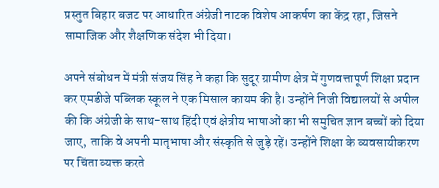प्रस्तुत बिहार बजट पर आधारित अंग्रेजी नाटक विशेष आकर्षण का केंद्र रहा, जिसने सामाजिक और शैक्षणिक संदेश भी दिया।

अपने संबोधन में मंत्री संजय सिंह ने कहा कि सुदूर ग्रामीण क्षेत्र में गुणवत्तापूर्ण शिक्षा प्रदान कर एमडीजे पब्लिक स्कूल ने एक मिसाल कायम की है। उन्होंने निजी विद्यालयों से अपील की कि अंग्रेजी के साथ-साथ हिंदी एवं क्षेत्रीय भाषाओं का भी समुचित ज्ञान बच्चों को दिया जाए, ताकि वे अपनी मातृभाषा और संस्कृति से जुड़े रहें। उन्होंने शिक्षा के व्यवसायीकरण पर चिंता व्यक्त करते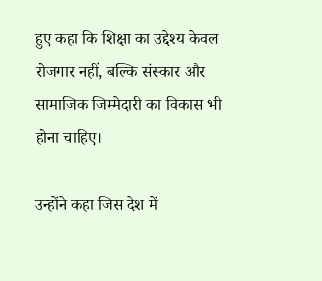हुए कहा कि शिक्षा का उद्देश्य केवल रोजगार नहीं, बल्कि संस्कार और सामाजिक जिम्मेदारी का विकास भी होना चाहिए।

उन्होंने कहा जिस देश में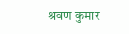श्रवण कुमार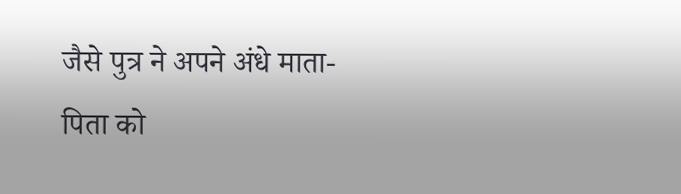जैसे पुत्र ने अपने अंधे माता-पिता को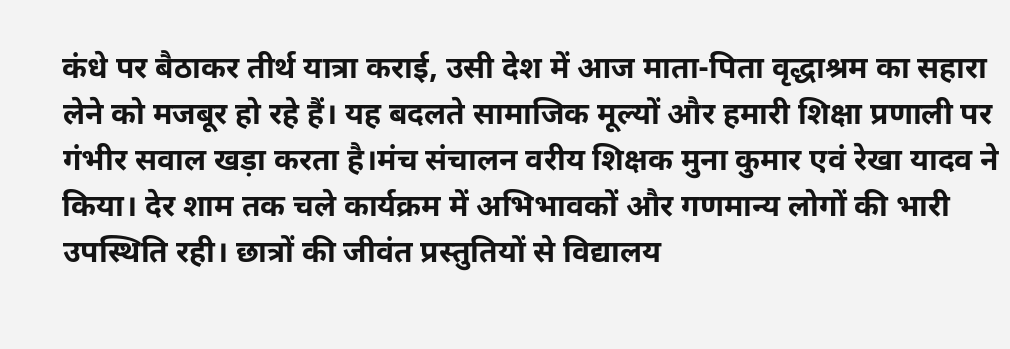कंधे पर बैठाकर तीर्थ यात्रा कराई, उसी देश में आज माता-पिता वृद्धाश्रम का सहारा लेने को मजबूर हो रहे हैं। यह बदलते सामाजिक मूल्यों और हमारी शिक्षा प्रणाली पर गंभीर सवाल खड़ा करता है।मंच संचालन वरीय शिक्षक मुना कुमार एवं रेखा यादव ने किया। देर शाम तक चले कार्यक्रम में अभिभावकों और गणमान्य लोगों की भारी उपस्थिति रही। छात्रों की जीवंत प्रस्तुतियों से विद्यालय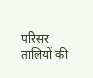परिसर तालियों की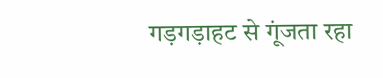गड़गड़ाहट से गूंजता रहा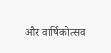और वार्षिकोत्सव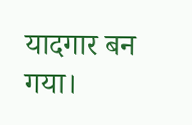यादगार बन गया।